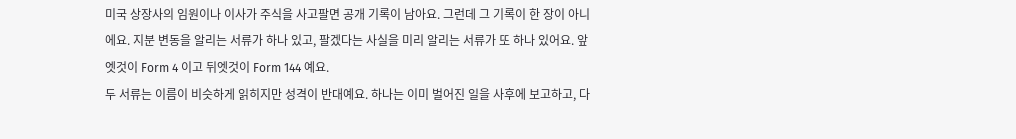미국 상장사의 임원이나 이사가 주식을 사고팔면 공개 기록이 남아요. 그런데 그 기록이 한 장이 아니에요. 지분 변동을 알리는 서류가 하나 있고, 팔겠다는 사실을 미리 알리는 서류가 또 하나 있어요. 앞엣것이 Form 4 이고 뒤엣것이 Form 144 예요.
두 서류는 이름이 비슷하게 읽히지만 성격이 반대예요. 하나는 이미 벌어진 일을 사후에 보고하고, 다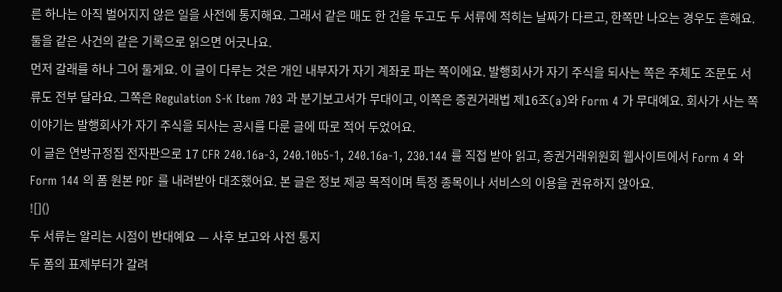른 하나는 아직 벌어지지 않은 일을 사전에 통지해요. 그래서 같은 매도 한 건을 두고도 두 서류에 적히는 날짜가 다르고, 한쪽만 나오는 경우도 흔해요. 둘을 같은 사건의 같은 기록으로 읽으면 어긋나요.
먼저 갈래를 하나 그어 둘게요. 이 글이 다루는 것은 개인 내부자가 자기 계좌로 파는 쪽이에요. 발행회사가 자기 주식을 되사는 쪽은 주체도 조문도 서류도 전부 달라요. 그쪽은 Regulation S-K Item 703 과 분기보고서가 무대이고, 이쪽은 증권거래법 제16조(a)와 Form 4 가 무대예요. 회사가 사는 쪽 이야기는 발행회사가 자기 주식을 되사는 공시를 다룬 글에 따로 적어 두었어요.
이 글은 연방규정집 전자판으로 17 CFR 240.16a-3, 240.10b5-1, 240.16a-1, 230.144 를 직접 받아 읽고, 증권거래위원회 웹사이트에서 Form 4 와 Form 144 의 폼 원본 PDF 를 내려받아 대조했어요. 본 글은 정보 제공 목적이며 특정 종목이나 서비스의 이용을 권유하지 않아요.
![]()
두 서류는 알리는 시점이 반대예요 — 사후 보고와 사전 통지
두 폼의 표제부터가 갈려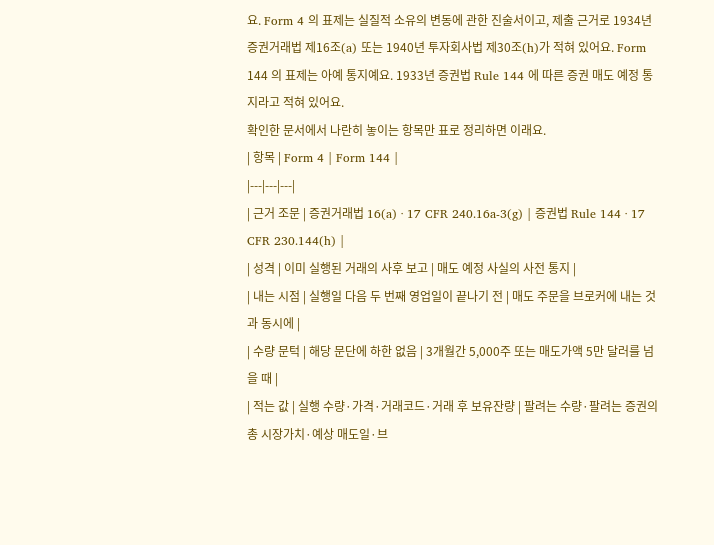요. Form 4 의 표제는 실질적 소유의 변동에 관한 진술서이고, 제출 근거로 1934년 증권거래법 제16조(a) 또는 1940년 투자회사법 제30조(h)가 적혀 있어요. Form 144 의 표제는 아예 통지예요. 1933년 증권법 Rule 144 에 따른 증권 매도 예정 통지라고 적혀 있어요.
확인한 문서에서 나란히 놓이는 항목만 표로 정리하면 이래요.
| 항목 | Form 4 | Form 144 |
|---|---|---|
| 근거 조문 | 증권거래법 16(a) · 17 CFR 240.16a-3(g) | 증권법 Rule 144 · 17 CFR 230.144(h) |
| 성격 | 이미 실행된 거래의 사후 보고 | 매도 예정 사실의 사전 통지 |
| 내는 시점 | 실행일 다음 두 번째 영업일이 끝나기 전 | 매도 주문을 브로커에 내는 것과 동시에 |
| 수량 문턱 | 해당 문단에 하한 없음 | 3개월간 5,000주 또는 매도가액 5만 달러를 넘을 때 |
| 적는 값 | 실행 수량·가격·거래코드·거래 후 보유잔량 | 팔려는 수량·팔려는 증권의 총 시장가치·예상 매도일·브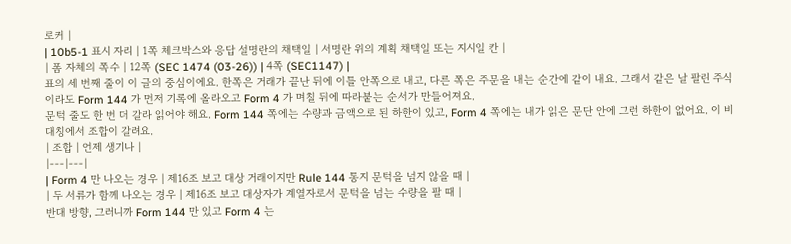로커 |
| 10b5-1 표시 자리 | 1쪽 체크박스와 응답 설명란의 채택일 | 서명란 위의 계획 채택일 또는 지시일 칸 |
| 폼 자체의 쪽수 | 12쪽 (SEC 1474 (03-26)) | 4쪽 (SEC1147) |
표의 세 번째 줄이 이 글의 중심이에요. 한쪽은 거래가 끝난 뒤에 이틀 안쪽으로 내고, 다른 쪽은 주문을 내는 순간에 같이 내요. 그래서 같은 날 팔린 주식이라도 Form 144 가 먼저 기록에 올라오고 Form 4 가 며칠 뒤에 따라붙는 순서가 만들어져요.
문턱 줄도 한 번 더 갈라 읽어야 해요. Form 144 쪽에는 수량과 금액으로 된 하한이 있고, Form 4 쪽에는 내가 읽은 문단 안에 그런 하한이 없어요. 이 비대칭에서 조합이 갈려요.
| 조합 | 언제 생기나 |
|---|---|
| Form 4 만 나오는 경우 | 제16조 보고 대상 거래이지만 Rule 144 통지 문턱을 넘지 않을 때 |
| 두 서류가 함께 나오는 경우 | 제16조 보고 대상자가 계열자로서 문턱을 넘는 수량을 팔 때 |
반대 방향, 그러니까 Form 144 만 있고 Form 4 는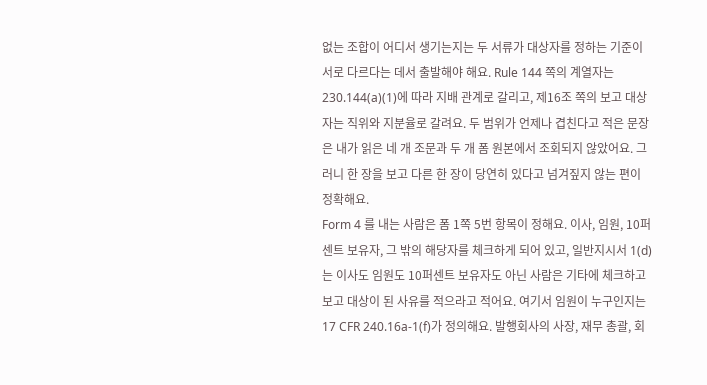없는 조합이 어디서 생기는지는 두 서류가 대상자를 정하는 기준이 서로 다르다는 데서 출발해야 해요. Rule 144 쪽의 계열자는 230.144(a)(1)에 따라 지배 관계로 갈리고, 제16조 쪽의 보고 대상자는 직위와 지분율로 갈려요. 두 범위가 언제나 겹친다고 적은 문장은 내가 읽은 네 개 조문과 두 개 폼 원본에서 조회되지 않았어요. 그러니 한 장을 보고 다른 한 장이 당연히 있다고 넘겨짚지 않는 편이 정확해요.
Form 4 를 내는 사람은 폼 1쪽 5번 항목이 정해요. 이사, 임원, 10퍼센트 보유자, 그 밖의 해당자를 체크하게 되어 있고, 일반지시서 1(d)는 이사도 임원도 10퍼센트 보유자도 아닌 사람은 기타에 체크하고 보고 대상이 된 사유를 적으라고 적어요. 여기서 임원이 누구인지는 17 CFR 240.16a-1(f)가 정의해요. 발행회사의 사장, 재무 총괄, 회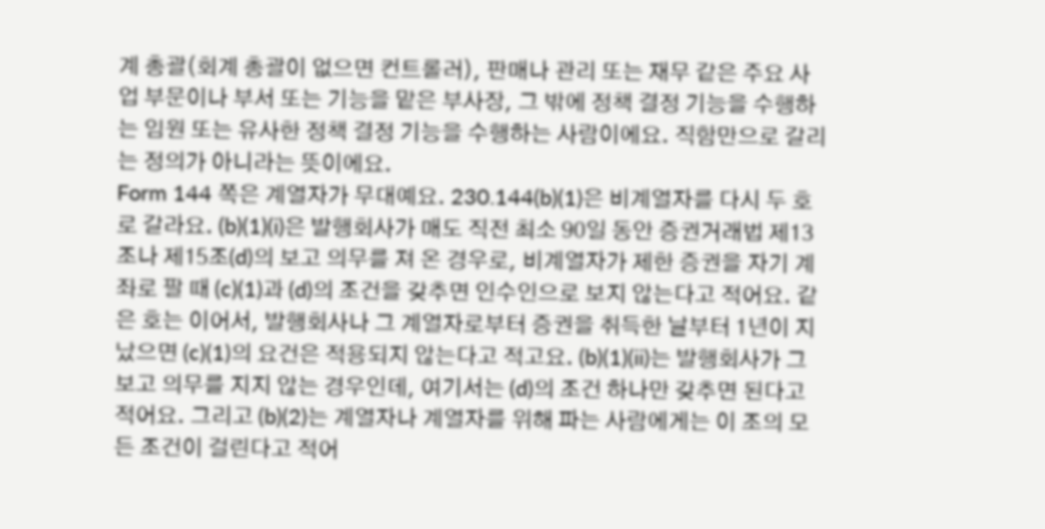계 총괄(회계 총괄이 없으면 컨트롤러), 판매나 관리 또는 재무 같은 주요 사업 부문이나 부서 또는 기능을 맡은 부사장, 그 밖에 정책 결정 기능을 수행하는 임원 또는 유사한 정책 결정 기능을 수행하는 사람이에요. 직함만으로 갈리는 정의가 아니라는 뜻이에요.
Form 144 쪽은 계열자가 무대예요. 230.144(b)(1)은 비계열자를 다시 두 호로 갈라요. (b)(1)(i)은 발행회사가 매도 직전 최소 90일 동안 증권거래법 제13조나 제15조(d)의 보고 의무를 져 온 경우로, 비계열자가 제한 증권을 자기 계좌로 팔 때 (c)(1)과 (d)의 조건을 갖추면 인수인으로 보지 않는다고 적어요. 같은 호는 이어서, 발행회사나 그 계열자로부터 증권을 취득한 날부터 1년이 지났으면 (c)(1)의 요건은 적용되지 않는다고 적고요. (b)(1)(ii)는 발행회사가 그 보고 의무를 지지 않는 경우인데, 여기서는 (d)의 조건 하나만 갖추면 된다고 적어요. 그리고 (b)(2)는 계열자나 계열자를 위해 파는 사람에게는 이 조의 모든 조건이 걸린다고 적어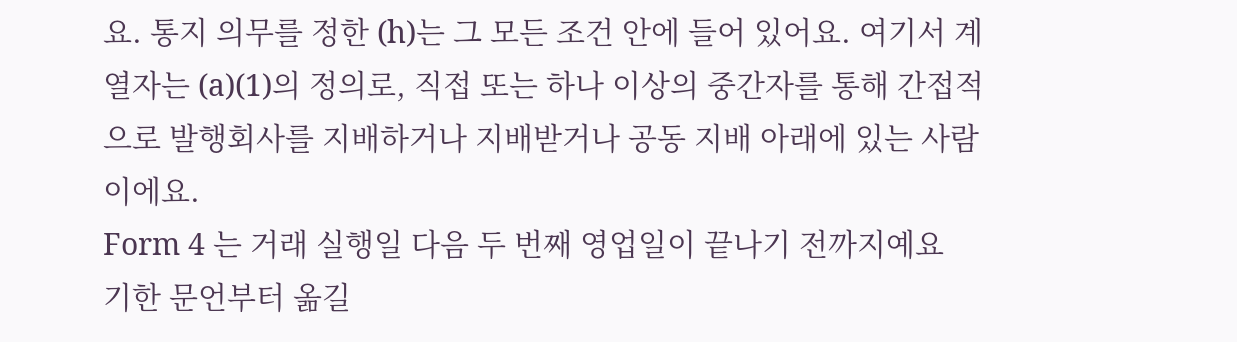요. 통지 의무를 정한 (h)는 그 모든 조건 안에 들어 있어요. 여기서 계열자는 (a)(1)의 정의로, 직접 또는 하나 이상의 중간자를 통해 간접적으로 발행회사를 지배하거나 지배받거나 공동 지배 아래에 있는 사람이에요.
Form 4 는 거래 실행일 다음 두 번째 영업일이 끝나기 전까지예요
기한 문언부터 옮길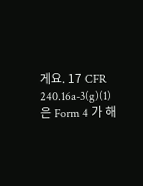게요. 17 CFR 240.16a-3(g)(1)은 Form 4 가 해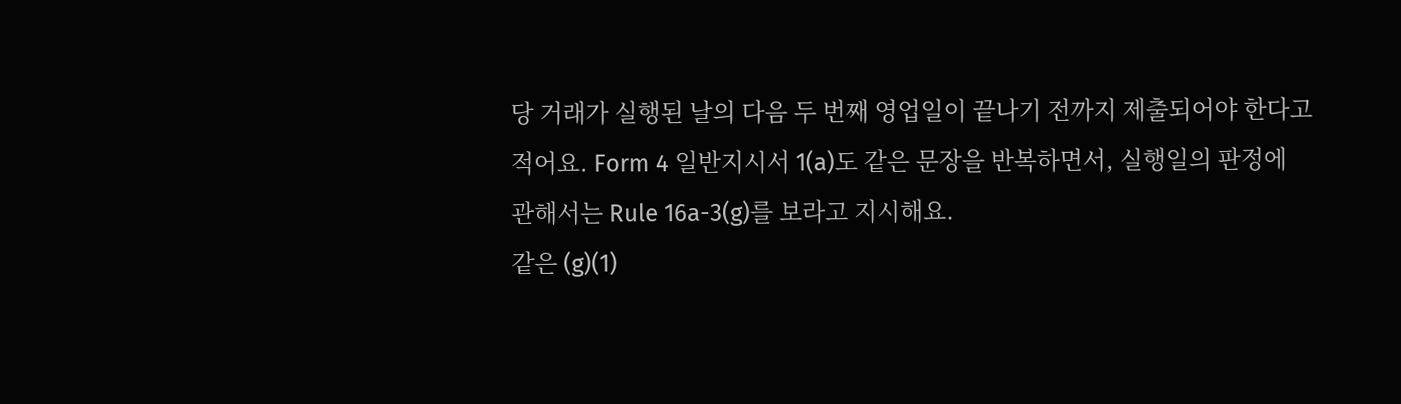당 거래가 실행된 날의 다음 두 번째 영업일이 끝나기 전까지 제출되어야 한다고 적어요. Form 4 일반지시서 1(a)도 같은 문장을 반복하면서, 실행일의 판정에 관해서는 Rule 16a-3(g)를 보라고 지시해요.
같은 (g)(1)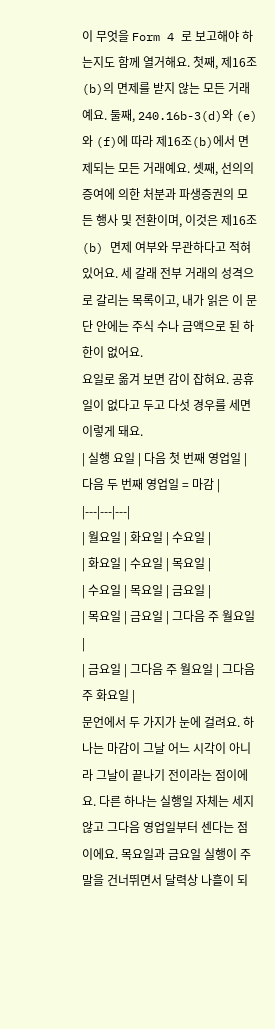이 무엇을 Form 4 로 보고해야 하는지도 함께 열거해요. 첫째, 제16조(b)의 면제를 받지 않는 모든 거래예요. 둘째, 240.16b-3(d)와 (e)와 (f)에 따라 제16조(b)에서 면제되는 모든 거래예요. 셋째, 선의의 증여에 의한 처분과 파생증권의 모든 행사 및 전환이며, 이것은 제16조(b) 면제 여부와 무관하다고 적혀 있어요. 세 갈래 전부 거래의 성격으로 갈리는 목록이고, 내가 읽은 이 문단 안에는 주식 수나 금액으로 된 하한이 없어요.
요일로 옮겨 보면 감이 잡혀요. 공휴일이 없다고 두고 다섯 경우를 세면 이렇게 돼요.
| 실행 요일 | 다음 첫 번째 영업일 | 다음 두 번째 영업일 = 마감 |
|---|---|---|
| 월요일 | 화요일 | 수요일 |
| 화요일 | 수요일 | 목요일 |
| 수요일 | 목요일 | 금요일 |
| 목요일 | 금요일 | 그다음 주 월요일 |
| 금요일 | 그다음 주 월요일 | 그다음 주 화요일 |
문언에서 두 가지가 눈에 걸려요. 하나는 마감이 그날 어느 시각이 아니라 그날이 끝나기 전이라는 점이에요. 다른 하나는 실행일 자체는 세지 않고 그다음 영업일부터 센다는 점이에요. 목요일과 금요일 실행이 주말을 건너뛰면서 달력상 나흘이 되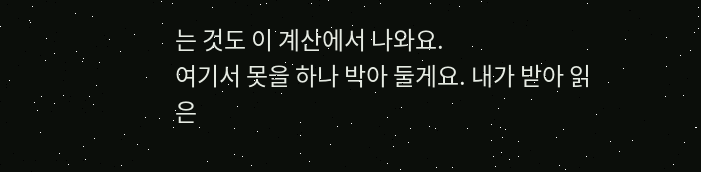는 것도 이 계산에서 나와요.
여기서 못을 하나 박아 둘게요. 내가 받아 읽은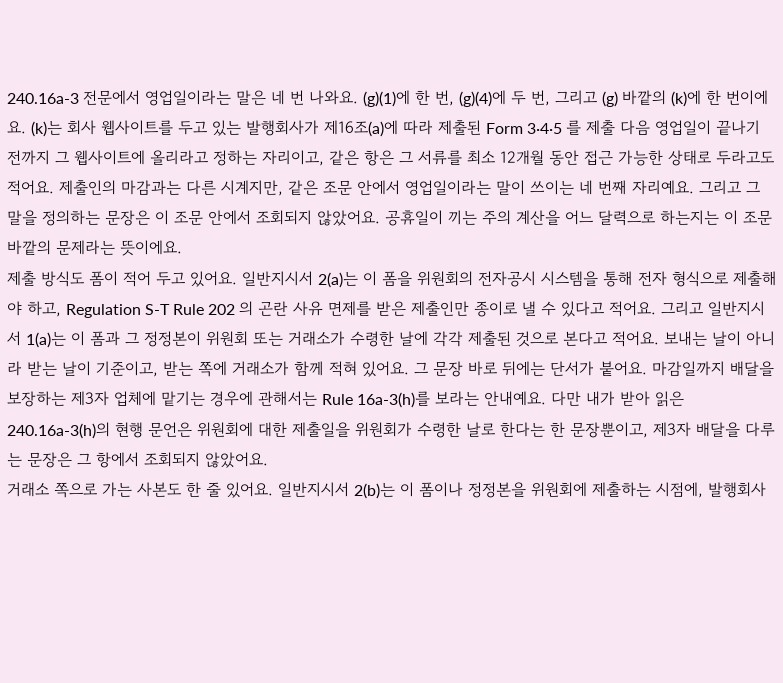240.16a-3 전문에서 영업일이라는 말은 네 번 나와요. (g)(1)에 한 번, (g)(4)에 두 번, 그리고 (g) 바깥의 (k)에 한 번이에요. (k)는 회사 웹사이트를 두고 있는 발행회사가 제16조(a)에 따라 제출된 Form 3·4·5 를 제출 다음 영업일이 끝나기 전까지 그 웹사이트에 올리라고 정하는 자리이고, 같은 항은 그 서류를 최소 12개월 동안 접근 가능한 상태로 두라고도 적어요. 제출인의 마감과는 다른 시계지만, 같은 조문 안에서 영업일이라는 말이 쓰이는 네 번째 자리예요. 그리고 그 말을 정의하는 문장은 이 조문 안에서 조회되지 않았어요. 공휴일이 끼는 주의 계산을 어느 달력으로 하는지는 이 조문 바깥의 문제라는 뜻이에요.
제출 방식도 폼이 적어 두고 있어요. 일반지시서 2(a)는 이 폼을 위원회의 전자공시 시스템을 통해 전자 형식으로 제출해야 하고, Regulation S-T Rule 202 의 곤란 사유 면제를 받은 제출인만 종이로 낼 수 있다고 적어요. 그리고 일반지시서 1(a)는 이 폼과 그 정정본이 위원회 또는 거래소가 수령한 날에 각각 제출된 것으로 본다고 적어요. 보내는 날이 아니라 받는 날이 기준이고, 받는 쪽에 거래소가 함께 적혀 있어요. 그 문장 바로 뒤에는 단서가 붙어요. 마감일까지 배달을 보장하는 제3자 업체에 맡기는 경우에 관해서는 Rule 16a-3(h)를 보라는 안내예요. 다만 내가 받아 읽은 240.16a-3(h)의 현행 문언은 위원회에 대한 제출일을 위원회가 수령한 날로 한다는 한 문장뿐이고, 제3자 배달을 다루는 문장은 그 항에서 조회되지 않았어요.
거래소 쪽으로 가는 사본도 한 줄 있어요. 일반지시서 2(b)는 이 폼이나 정정본을 위원회에 제출하는 시점에, 발행회사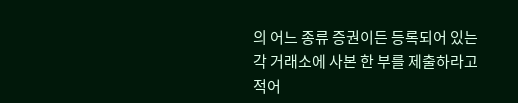의 어느 종류 증권이든 등록되어 있는 각 거래소에 사본 한 부를 제출하라고 적어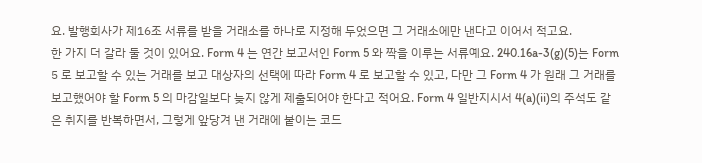요. 발행회사가 제16조 서류를 받을 거래소를 하나로 지정해 두었으면 그 거래소에만 낸다고 이어서 적고요.
한 가지 더 갈라 둘 것이 있어요. Form 4 는 연간 보고서인 Form 5 와 짝을 이루는 서류예요. 240.16a-3(g)(5)는 Form 5 로 보고할 수 있는 거래를 보고 대상자의 선택에 따라 Form 4 로 보고할 수 있고, 다만 그 Form 4 가 원래 그 거래를 보고했어야 할 Form 5 의 마감일보다 늦지 않게 제출되어야 한다고 적어요. Form 4 일반지시서 4(a)(ii)의 주석도 같은 취지를 반복하면서, 그렇게 앞당겨 낸 거래에 붙이는 코드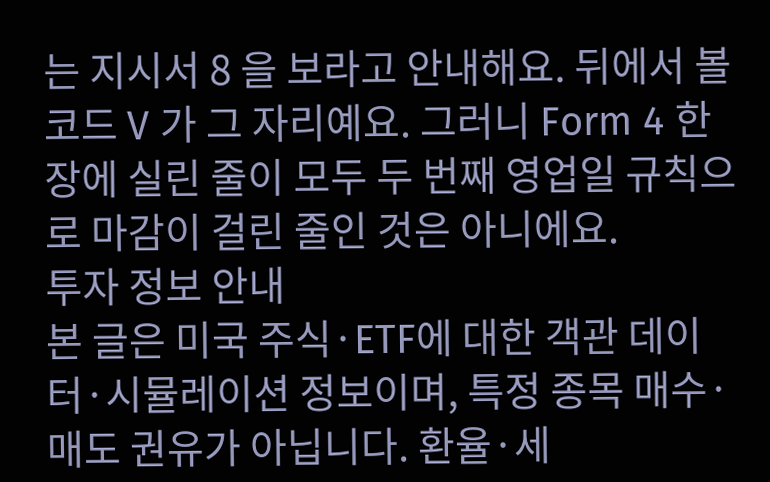는 지시서 8 을 보라고 안내해요. 뒤에서 볼 코드 V 가 그 자리예요. 그러니 Form 4 한 장에 실린 줄이 모두 두 번째 영업일 규칙으로 마감이 걸린 줄인 것은 아니에요.
투자 정보 안내
본 글은 미국 주식·ETF에 대한 객관 데이터·시뮬레이션 정보이며, 특정 종목 매수·매도 권유가 아닙니다. 환율·세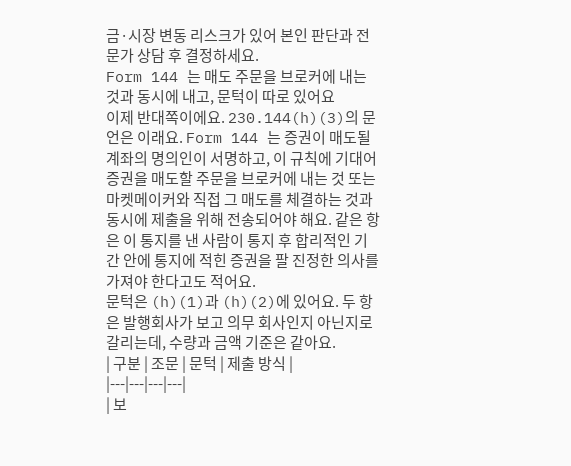금·시장 변동 리스크가 있어 본인 판단과 전문가 상담 후 결정하세요.
Form 144 는 매도 주문을 브로커에 내는 것과 동시에 내고, 문턱이 따로 있어요
이제 반대쪽이에요. 230.144(h)(3)의 문언은 이래요. Form 144 는 증권이 매도될 계좌의 명의인이 서명하고, 이 규칙에 기대어 증권을 매도할 주문을 브로커에 내는 것 또는 마켓메이커와 직접 그 매도를 체결하는 것과 동시에 제출을 위해 전송되어야 해요. 같은 항은 이 통지를 낸 사람이 통지 후 합리적인 기간 안에 통지에 적힌 증권을 팔 진정한 의사를 가져야 한다고도 적어요.
문턱은 (h)(1)과 (h)(2)에 있어요. 두 항은 발행회사가 보고 의무 회사인지 아닌지로 갈리는데, 수량과 금액 기준은 같아요.
| 구분 | 조문 | 문턱 | 제출 방식 |
|---|---|---|---|
| 보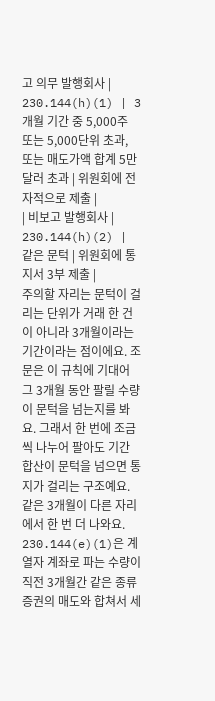고 의무 발행회사 | 230.144(h)(1) | 3개월 기간 중 5,000주 또는 5,000단위 초과, 또는 매도가액 합계 5만 달러 초과 | 위원회에 전자적으로 제출 |
| 비보고 발행회사 | 230.144(h)(2) | 같은 문턱 | 위원회에 통지서 3부 제출 |
주의할 자리는 문턱이 걸리는 단위가 거래 한 건이 아니라 3개월이라는 기간이라는 점이에요. 조문은 이 규칙에 기대어 그 3개월 동안 팔릴 수량이 문턱을 넘는지를 봐요. 그래서 한 번에 조금씩 나누어 팔아도 기간 합산이 문턱을 넘으면 통지가 걸리는 구조예요.
같은 3개월이 다른 자리에서 한 번 더 나와요. 230.144(e)(1)은 계열자 계좌로 파는 수량이 직전 3개월간 같은 종류 증권의 매도와 합쳐서 세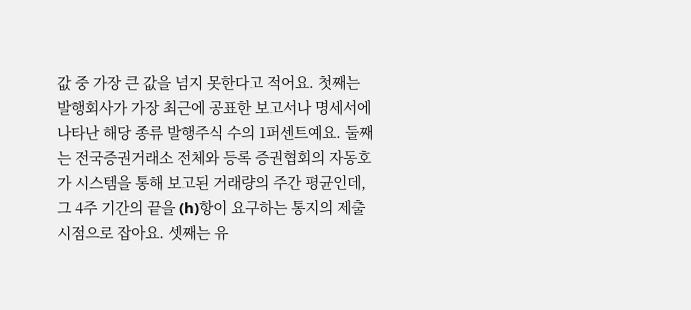값 중 가장 큰 값을 넘지 못한다고 적어요. 첫째는 발행회사가 가장 최근에 공표한 보고서나 명세서에 나타난 해당 종류 발행주식 수의 1퍼센트예요. 둘째는 전국증권거래소 전체와 등록 증권협회의 자동호가 시스템을 통해 보고된 거래량의 주간 평균인데, 그 4주 기간의 끝을 (h)항이 요구하는 통지의 제출 시점으로 잡아요. 셋째는 유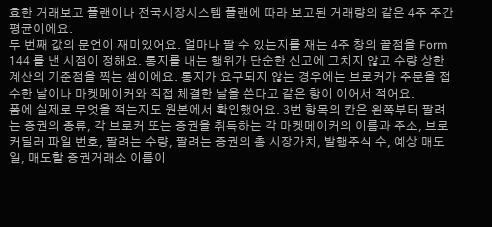효한 거래보고 플랜이나 전국시장시스템 플랜에 따라 보고된 거래량의 같은 4주 주간 평균이에요.
두 번째 값의 문언이 재미있어요. 얼마나 팔 수 있는지를 재는 4주 창의 끝점을 Form 144 를 낸 시점이 정해요. 통지를 내는 행위가 단순한 신고에 그치지 않고 수량 상한 계산의 기준점을 찍는 셈이에요. 통지가 요구되지 않는 경우에는 브로커가 주문을 접수한 날이나 마켓메이커와 직접 체결한 날을 쓴다고 같은 항이 이어서 적어요.
폼에 실제로 무엇을 적는지도 원본에서 확인했어요. 3번 항목의 칸은 왼쪽부터 팔려는 증권의 종류, 각 브로커 또는 증권을 취득하는 각 마켓메이커의 이름과 주소, 브로커딜러 파일 번호, 팔려는 수량, 팔려는 증권의 총 시장가치, 발행주식 수, 예상 매도일, 매도할 증권거래소 이름이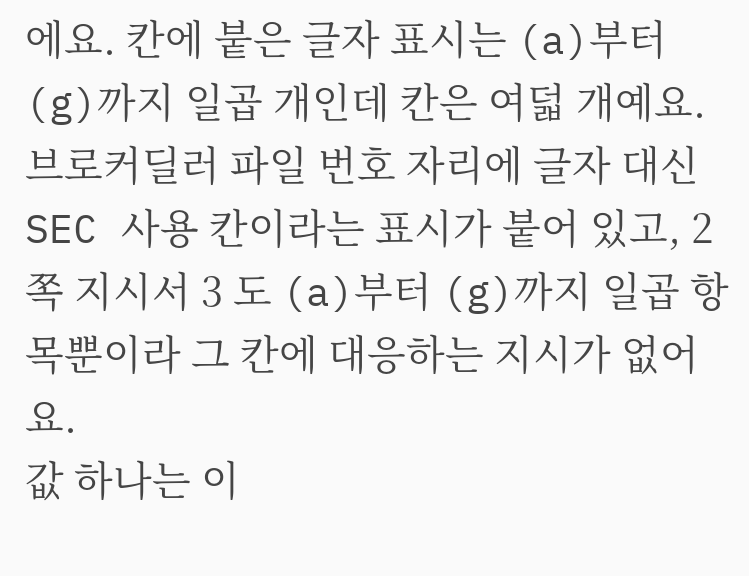에요. 칸에 붙은 글자 표시는 (a)부터 (g)까지 일곱 개인데 칸은 여덟 개예요. 브로커딜러 파일 번호 자리에 글자 대신 SEC 사용 칸이라는 표시가 붙어 있고, 2쪽 지시서 3 도 (a)부터 (g)까지 일곱 항목뿐이라 그 칸에 대응하는 지시가 없어요.
값 하나는 이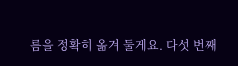름을 정확히 옮겨 둘게요. 다섯 번째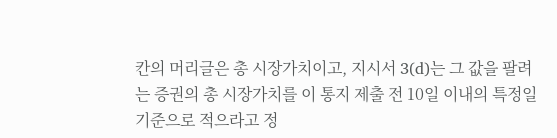칸의 머리글은 총 시장가치이고, 지시서 3(d)는 그 값을 팔려는 증권의 총 시장가치를 이 통지 제출 전 10일 이내의 특정일 기준으로 적으라고 정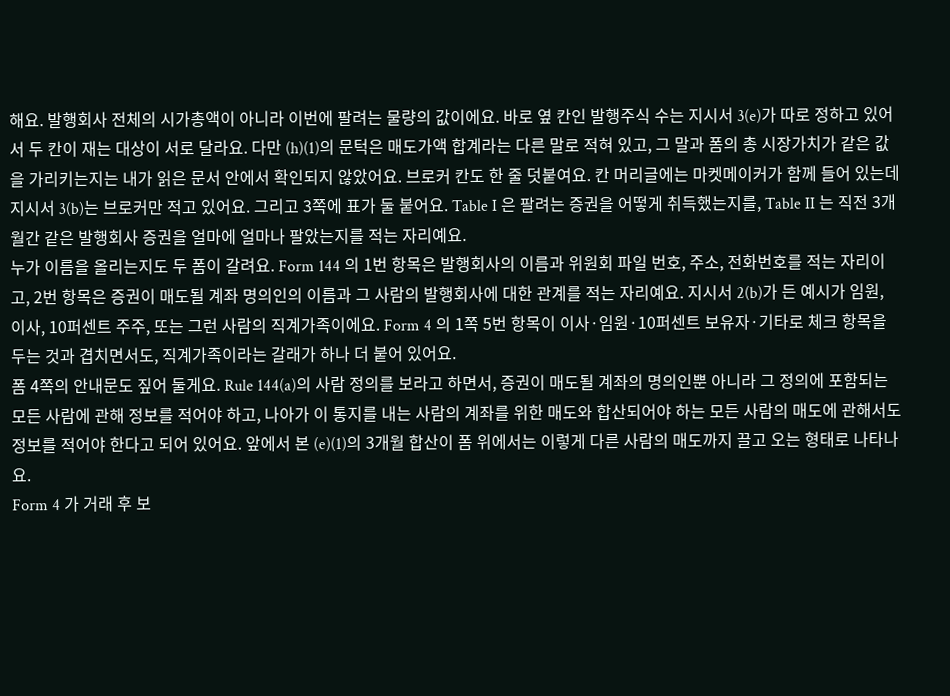해요. 발행회사 전체의 시가총액이 아니라 이번에 팔려는 물량의 값이에요. 바로 옆 칸인 발행주식 수는 지시서 3(e)가 따로 정하고 있어서 두 칸이 재는 대상이 서로 달라요. 다만 (h)(1)의 문턱은 매도가액 합계라는 다른 말로 적혀 있고, 그 말과 폼의 총 시장가치가 같은 값을 가리키는지는 내가 읽은 문서 안에서 확인되지 않았어요. 브로커 칸도 한 줄 덧붙여요. 칸 머리글에는 마켓메이커가 함께 들어 있는데 지시서 3(b)는 브로커만 적고 있어요. 그리고 3쪽에 표가 둘 붙어요. Table I 은 팔려는 증권을 어떻게 취득했는지를, Table II 는 직전 3개월간 같은 발행회사 증권을 얼마에 얼마나 팔았는지를 적는 자리예요.
누가 이름을 올리는지도 두 폼이 갈려요. Form 144 의 1번 항목은 발행회사의 이름과 위원회 파일 번호, 주소, 전화번호를 적는 자리이고, 2번 항목은 증권이 매도될 계좌 명의인의 이름과 그 사람의 발행회사에 대한 관계를 적는 자리예요. 지시서 2(b)가 든 예시가 임원, 이사, 10퍼센트 주주, 또는 그런 사람의 직계가족이에요. Form 4 의 1쪽 5번 항목이 이사·임원·10퍼센트 보유자·기타로 체크 항목을 두는 것과 겹치면서도, 직계가족이라는 갈래가 하나 더 붙어 있어요.
폼 4쪽의 안내문도 짚어 둘게요. Rule 144(a)의 사람 정의를 보라고 하면서, 증권이 매도될 계좌의 명의인뿐 아니라 그 정의에 포함되는 모든 사람에 관해 정보를 적어야 하고, 나아가 이 통지를 내는 사람의 계좌를 위한 매도와 합산되어야 하는 모든 사람의 매도에 관해서도 정보를 적어야 한다고 되어 있어요. 앞에서 본 (e)(1)의 3개월 합산이 폼 위에서는 이렇게 다른 사람의 매도까지 끌고 오는 형태로 나타나요.
Form 4 가 거래 후 보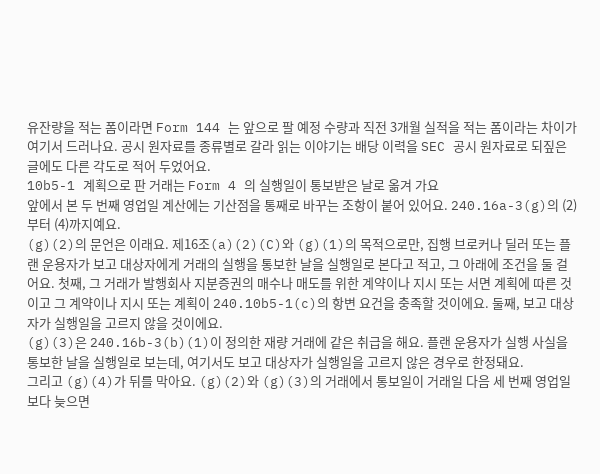유잔량을 적는 폼이라면 Form 144 는 앞으로 팔 예정 수량과 직전 3개월 실적을 적는 폼이라는 차이가 여기서 드러나요. 공시 원자료를 종류별로 갈라 읽는 이야기는 배당 이력을 SEC 공시 원자료로 되짚은 글에도 다른 각도로 적어 두었어요.
10b5-1 계획으로 판 거래는 Form 4 의 실행일이 통보받은 날로 옮겨 가요
앞에서 본 두 번째 영업일 계산에는 기산점을 통째로 바꾸는 조항이 붙어 있어요. 240.16a-3(g)의 (2)부터 (4)까지예요.
(g)(2)의 문언은 이래요. 제16조(a)(2)(C)와 (g)(1)의 목적으로만, 집행 브로커나 딜러 또는 플랜 운용자가 보고 대상자에게 거래의 실행을 통보한 날을 실행일로 본다고 적고, 그 아래에 조건을 둘 걸어요. 첫째, 그 거래가 발행회사 지분증권의 매수나 매도를 위한 계약이나 지시 또는 서면 계획에 따른 것이고 그 계약이나 지시 또는 계획이 240.10b5-1(c)의 항변 요건을 충족할 것이에요. 둘째, 보고 대상자가 실행일을 고르지 않을 것이에요.
(g)(3)은 240.16b-3(b)(1)이 정의한 재량 거래에 같은 취급을 해요. 플랜 운용자가 실행 사실을 통보한 날을 실행일로 보는데, 여기서도 보고 대상자가 실행일을 고르지 않은 경우로 한정돼요.
그리고 (g)(4)가 뒤를 막아요. (g)(2)와 (g)(3)의 거래에서 통보일이 거래일 다음 세 번째 영업일보다 늦으면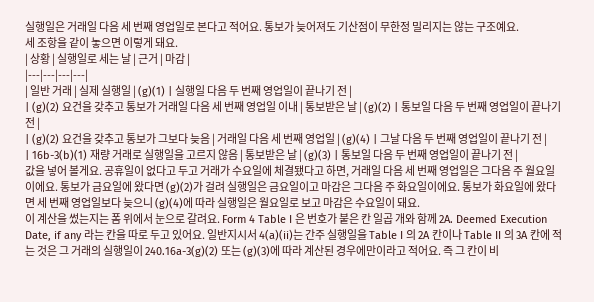실행일은 거래일 다음 세 번째 영업일로 본다고 적어요. 통보가 늦어져도 기산점이 무한정 밀리지는 않는 구조예요.
세 조항을 같이 놓으면 이렇게 돼요.
| 상황 | 실행일로 세는 날 | 근거 | 마감 |
|---|---|---|---|
| 일반 거래 | 실제 실행일 | (g)(1) | 실행일 다음 두 번째 영업일이 끝나기 전 |
| (g)(2) 요건을 갖추고 통보가 거래일 다음 세 번째 영업일 이내 | 통보받은 날 | (g)(2) | 통보일 다음 두 번째 영업일이 끝나기 전 |
| (g)(2) 요건을 갖추고 통보가 그보다 늦음 | 거래일 다음 세 번째 영업일 | (g)(4) | 그날 다음 두 번째 영업일이 끝나기 전 |
| 16b-3(b)(1) 재량 거래로 실행일을 고르지 않음 | 통보받은 날 | (g)(3) | 통보일 다음 두 번째 영업일이 끝나기 전 |
값을 넣어 볼게요. 공휴일이 없다고 두고 거래가 수요일에 체결됐다고 하면, 거래일 다음 세 번째 영업일은 그다음 주 월요일이에요. 통보가 금요일에 왔다면 (g)(2)가 걸려 실행일은 금요일이고 마감은 그다음 주 화요일이에요. 통보가 화요일에 왔다면 세 번째 영업일보다 늦으니 (g)(4)에 따라 실행일은 월요일로 보고 마감은 수요일이 돼요.
이 계산을 썼는지는 폼 위에서 눈으로 갈려요. Form 4 Table I 은 번호가 붙은 칸 일곱 개와 함께 2A. Deemed Execution Date, if any 라는 칸을 따로 두고 있어요. 일반지시서 4(a)(ii)는 간주 실행일을 Table I 의 2A 칸이나 Table II 의 3A 칸에 적는 것은 그 거래의 실행일이 240.16a-3(g)(2) 또는 (g)(3)에 따라 계산된 경우에만이라고 적어요. 즉 그 칸이 비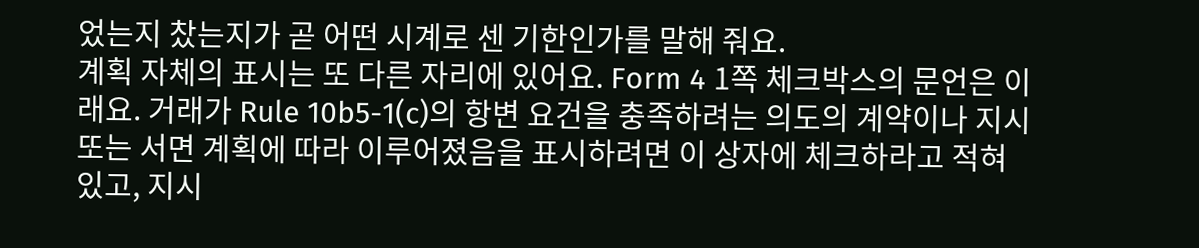었는지 찼는지가 곧 어떤 시계로 센 기한인가를 말해 줘요.
계획 자체의 표시는 또 다른 자리에 있어요. Form 4 1쪽 체크박스의 문언은 이래요. 거래가 Rule 10b5-1(c)의 항변 요건을 충족하려는 의도의 계약이나 지시 또는 서면 계획에 따라 이루어졌음을 표시하려면 이 상자에 체크하라고 적혀 있고, 지시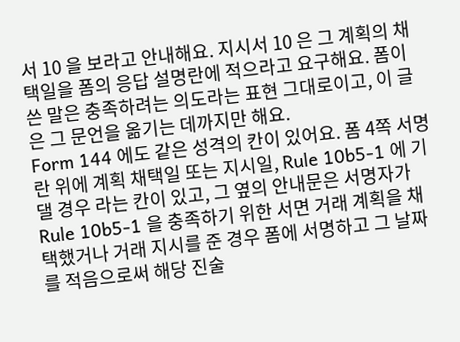서 10 을 보라고 안내해요. 지시서 10 은 그 계획의 채택일을 폼의 응답 설명란에 적으라고 요구해요. 폼이 쓴 말은 충족하려는 의도라는 표현 그대로이고, 이 글은 그 문언을 옮기는 데까지만 해요.
Form 144 에도 같은 성격의 칸이 있어요. 폼 4쪽 서명란 위에 계획 채택일 또는 지시일, Rule 10b5-1 에 기댈 경우 라는 칸이 있고, 그 옆의 안내문은 서명자가 Rule 10b5-1 을 충족하기 위한 서면 거래 계획을 채택했거나 거래 지시를 준 경우 폼에 서명하고 그 날짜를 적음으로써 해당 진술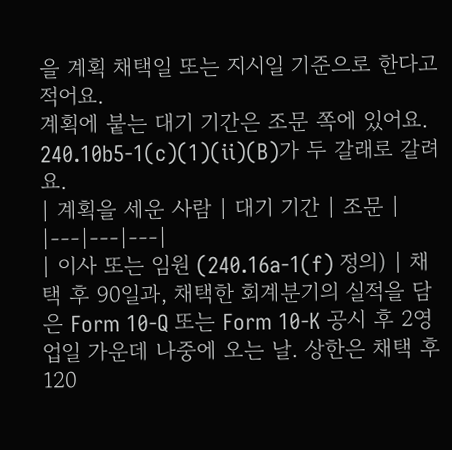을 계획 채택일 또는 지시일 기준으로 한다고 적어요.
계획에 붙는 대기 기간은 조문 쪽에 있어요. 240.10b5-1(c)(1)(ii)(B)가 두 갈래로 갈려요.
| 계획을 세운 사람 | 대기 기간 | 조문 |
|---|---|---|
| 이사 또는 임원 (240.16a-1(f) 정의) | 채택 후 90일과, 채택한 회계분기의 실적을 담은 Form 10-Q 또는 Form 10-K 공시 후 2영업일 가운데 나중에 오는 날. 상한은 채택 후 120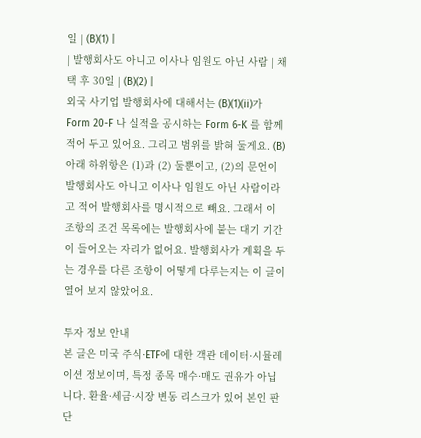일 | (B)(1) |
| 발행회사도 아니고 이사나 임원도 아닌 사람 | 채택 후 30일 | (B)(2) |
외국 사기업 발행회사에 대해서는 (B)(1)(ii)가 Form 20-F 나 실적을 공시하는 Form 6-K 를 함께 적어 두고 있어요. 그리고 범위를 밝혀 둘게요. (B) 아래 하위항은 (1)과 (2) 둘뿐이고, (2)의 문언이 발행회사도 아니고 이사나 임원도 아닌 사람이라고 적어 발행회사를 명시적으로 빼요. 그래서 이 조항의 조건 목록에는 발행회사에 붙는 대기 기간이 들어오는 자리가 없어요. 발행회사가 계획을 두는 경우를 다른 조항이 어떻게 다루는지는 이 글이 열어 보지 않았어요.

투자 정보 안내
본 글은 미국 주식·ETF에 대한 객관 데이터·시뮬레이션 정보이며, 특정 종목 매수·매도 권유가 아닙니다. 환율·세금·시장 변동 리스크가 있어 본인 판단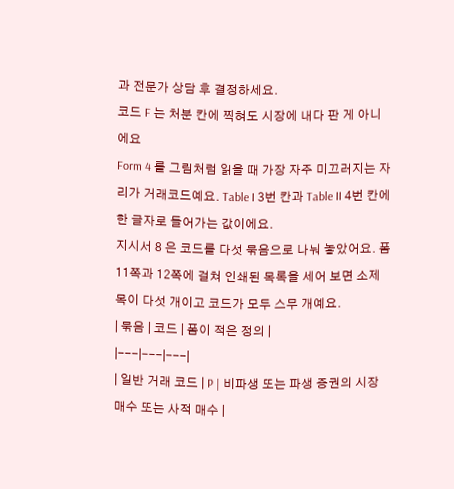과 전문가 상담 후 결정하세요.
코드 F 는 처분 칸에 찍혀도 시장에 내다 판 게 아니에요
Form 4 를 그림처럼 읽을 때 가장 자주 미끄러지는 자리가 거래코드예요. Table I 3번 칸과 Table II 4번 칸에 한 글자로 들어가는 값이에요.
지시서 8 은 코드를 다섯 묶음으로 나눠 놓았어요. 폼 11쪽과 12쪽에 걸쳐 인쇄된 목록을 세어 보면 소제목이 다섯 개이고 코드가 모두 스무 개예요.
| 묶음 | 코드 | 폼이 적은 정의 |
|---|---|---|
| 일반 거래 코드 | P | 비파생 또는 파생 증권의 시장 매수 또는 사적 매수 |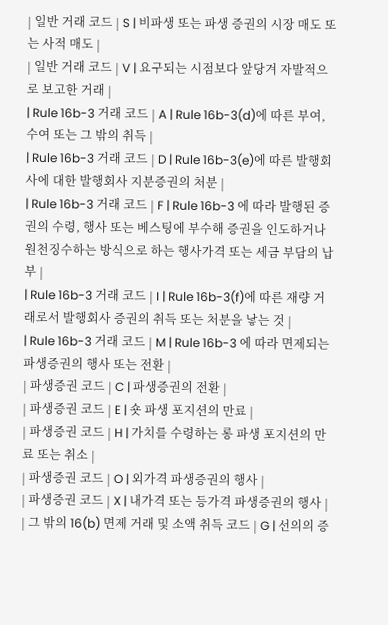| 일반 거래 코드 | S | 비파생 또는 파생 증권의 시장 매도 또는 사적 매도 |
| 일반 거래 코드 | V | 요구되는 시점보다 앞당겨 자발적으로 보고한 거래 |
| Rule 16b-3 거래 코드 | A | Rule 16b-3(d)에 따른 부여, 수여 또는 그 밖의 취득 |
| Rule 16b-3 거래 코드 | D | Rule 16b-3(e)에 따른 발행회사에 대한 발행회사 지분증권의 처분 |
| Rule 16b-3 거래 코드 | F | Rule 16b-3 에 따라 발행된 증권의 수령, 행사 또는 베스팅에 부수해 증권을 인도하거나 원천징수하는 방식으로 하는 행사가격 또는 세금 부담의 납부 |
| Rule 16b-3 거래 코드 | I | Rule 16b-3(f)에 따른 재량 거래로서 발행회사 증권의 취득 또는 처분을 낳는 것 |
| Rule 16b-3 거래 코드 | M | Rule 16b-3 에 따라 면제되는 파생증권의 행사 또는 전환 |
| 파생증권 코드 | C | 파생증권의 전환 |
| 파생증권 코드 | E | 숏 파생 포지션의 만료 |
| 파생증권 코드 | H | 가치를 수령하는 롱 파생 포지션의 만료 또는 취소 |
| 파생증권 코드 | O | 외가격 파생증권의 행사 |
| 파생증권 코드 | X | 내가격 또는 등가격 파생증권의 행사 |
| 그 밖의 16(b) 면제 거래 및 소액 취득 코드 | G | 선의의 증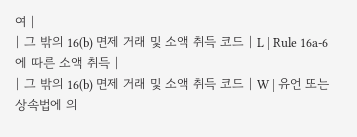여 |
| 그 밖의 16(b) 면제 거래 및 소액 취득 코드 | L | Rule 16a-6 에 따른 소액 취득 |
| 그 밖의 16(b) 면제 거래 및 소액 취득 코드 | W | 유언 또는 상속법에 의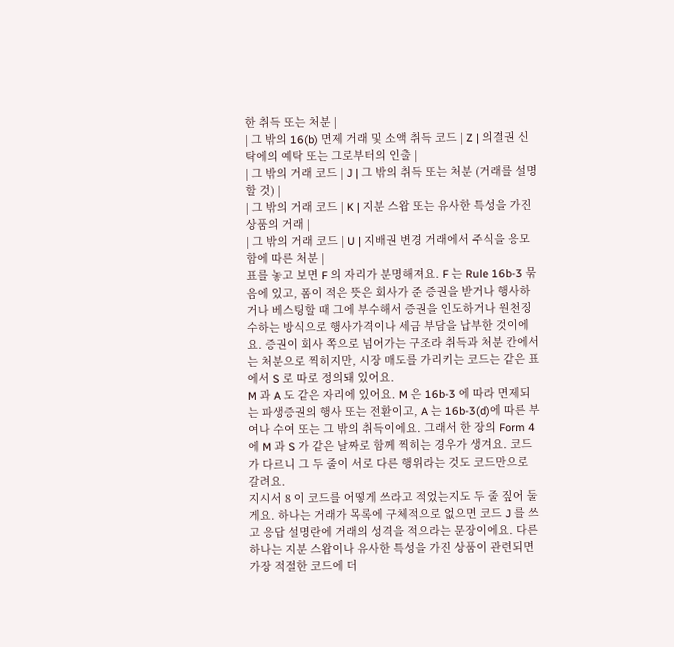한 취득 또는 처분 |
| 그 밖의 16(b) 면제 거래 및 소액 취득 코드 | Z | 의결권 신탁에의 예탁 또는 그로부터의 인출 |
| 그 밖의 거래 코드 | J | 그 밖의 취득 또는 처분 (거래를 설명할 것) |
| 그 밖의 거래 코드 | K | 지분 스왑 또는 유사한 특성을 가진 상품의 거래 |
| 그 밖의 거래 코드 | U | 지배권 변경 거래에서 주식을 응모함에 따른 처분 |
표를 놓고 보면 F 의 자리가 분명해져요. F 는 Rule 16b-3 묶음에 있고, 폼이 적은 뜻은 회사가 준 증권을 받거나 행사하거나 베스팅할 때 그에 부수해서 증권을 인도하거나 원천징수하는 방식으로 행사가격이나 세금 부담을 납부한 것이에요. 증권이 회사 쪽으로 넘어가는 구조라 취득과 처분 칸에서는 처분으로 찍히지만, 시장 매도를 가리키는 코드는 같은 표에서 S 로 따로 정의돼 있어요.
M 과 A 도 같은 자리에 있어요. M 은 16b-3 에 따라 면제되는 파생증권의 행사 또는 전환이고, A 는 16b-3(d)에 따른 부여나 수여 또는 그 밖의 취득이에요. 그래서 한 장의 Form 4 에 M 과 S 가 같은 날짜로 함께 찍히는 경우가 생겨요. 코드가 다르니 그 두 줄이 서로 다른 행위라는 것도 코드만으로 갈려요.
지시서 8 이 코드를 어떻게 쓰라고 적었는지도 두 줄 짚어 둘게요. 하나는 거래가 목록에 구체적으로 없으면 코드 J 를 쓰고 응답 설명란에 거래의 성격을 적으라는 문장이에요. 다른 하나는 지분 스왑이나 유사한 특성을 가진 상품이 관련되면 가장 적절한 코드에 더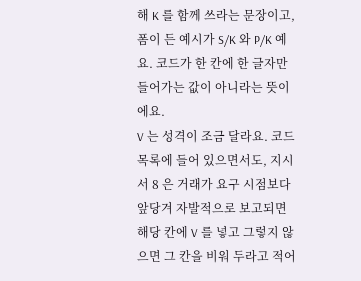해 K 를 함께 쓰라는 문장이고, 폼이 든 예시가 S/K 와 P/K 예요. 코드가 한 칸에 한 글자만 들어가는 값이 아니라는 뜻이에요.
V 는 성격이 조금 달라요. 코드 목록에 들어 있으면서도, 지시서 8 은 거래가 요구 시점보다 앞당겨 자발적으로 보고되면 해당 칸에 V 를 넣고 그렇지 않으면 그 칸을 비워 두라고 적어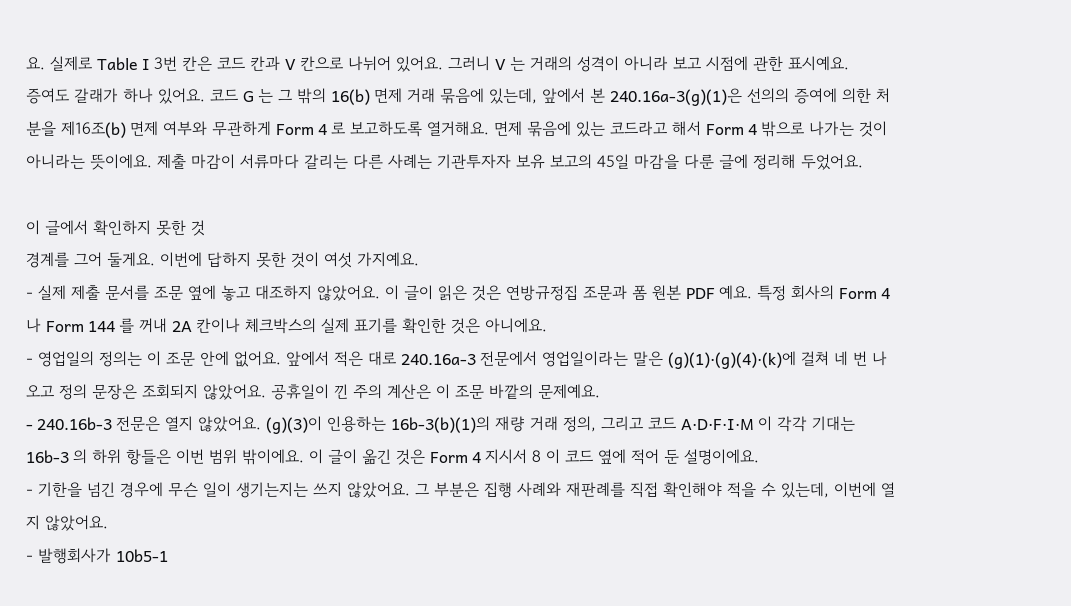요. 실제로 Table I 3번 칸은 코드 칸과 V 칸으로 나뉘어 있어요. 그러니 V 는 거래의 성격이 아니라 보고 시점에 관한 표시예요.
증여도 갈래가 하나 있어요. 코드 G 는 그 밖의 16(b) 면제 거래 묶음에 있는데, 앞에서 본 240.16a-3(g)(1)은 선의의 증여에 의한 처분을 제16조(b) 면제 여부와 무관하게 Form 4 로 보고하도록 열거해요. 면제 묶음에 있는 코드라고 해서 Form 4 밖으로 나가는 것이 아니라는 뜻이에요. 제출 마감이 서류마다 갈리는 다른 사례는 기관투자자 보유 보고의 45일 마감을 다룬 글에 정리해 두었어요.

이 글에서 확인하지 못한 것
경계를 그어 둘게요. 이번에 답하지 못한 것이 여섯 가지예요.
- 실제 제출 문서를 조문 옆에 놓고 대조하지 않았어요. 이 글이 읽은 것은 연방규정집 조문과 폼 원본 PDF 예요. 특정 회사의 Form 4 나 Form 144 를 꺼내 2A 칸이나 체크박스의 실제 표기를 확인한 것은 아니에요.
- 영업일의 정의는 이 조문 안에 없어요. 앞에서 적은 대로 240.16a-3 전문에서 영업일이라는 말은 (g)(1)·(g)(4)·(k)에 걸쳐 네 번 나오고 정의 문장은 조회되지 않았어요. 공휴일이 낀 주의 계산은 이 조문 바깥의 문제예요.
- 240.16b-3 전문은 열지 않았어요. (g)(3)이 인용하는 16b-3(b)(1)의 재량 거래 정의, 그리고 코드 A·D·F·I·M 이 각각 기대는 16b-3 의 하위 항들은 이번 범위 밖이에요. 이 글이 옮긴 것은 Form 4 지시서 8 이 코드 옆에 적어 둔 설명이에요.
- 기한을 넘긴 경우에 무슨 일이 생기는지는 쓰지 않았어요. 그 부분은 집행 사례와 재판례를 직접 확인해야 적을 수 있는데, 이번에 열지 않았어요.
- 발행회사가 10b5-1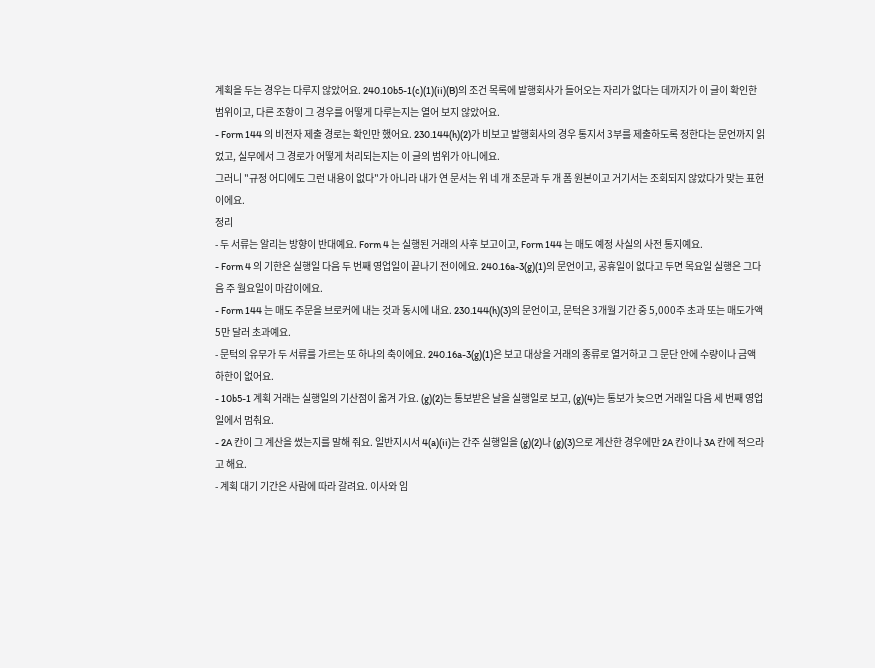계획을 두는 경우는 다루지 않았어요. 240.10b5-1(c)(1)(ii)(B)의 조건 목록에 발행회사가 들어오는 자리가 없다는 데까지가 이 글이 확인한 범위이고, 다른 조항이 그 경우를 어떻게 다루는지는 열어 보지 않았어요.
- Form 144 의 비전자 제출 경로는 확인만 했어요. 230.144(h)(2)가 비보고 발행회사의 경우 통지서 3부를 제출하도록 정한다는 문언까지 읽었고, 실무에서 그 경로가 어떻게 처리되는지는 이 글의 범위가 아니에요.
그러니 "규정 어디에도 그런 내용이 없다"가 아니라 내가 연 문서는 위 네 개 조문과 두 개 폼 원본이고 거기서는 조회되지 않았다가 맞는 표현이에요.
정리
- 두 서류는 알리는 방향이 반대예요. Form 4 는 실행된 거래의 사후 보고이고, Form 144 는 매도 예정 사실의 사전 통지예요.
- Form 4 의 기한은 실행일 다음 두 번째 영업일이 끝나기 전이에요. 240.16a-3(g)(1)의 문언이고, 공휴일이 없다고 두면 목요일 실행은 그다음 주 월요일이 마감이에요.
- Form 144 는 매도 주문을 브로커에 내는 것과 동시에 내요. 230.144(h)(3)의 문언이고, 문턱은 3개월 기간 중 5,000주 초과 또는 매도가액 5만 달러 초과예요.
- 문턱의 유무가 두 서류를 가르는 또 하나의 축이에요. 240.16a-3(g)(1)은 보고 대상을 거래의 종류로 열거하고 그 문단 안에 수량이나 금액 하한이 없어요.
- 10b5-1 계획 거래는 실행일의 기산점이 옮겨 가요. (g)(2)는 통보받은 날을 실행일로 보고, (g)(4)는 통보가 늦으면 거래일 다음 세 번째 영업일에서 멈춰요.
- 2A 칸이 그 계산을 썼는지를 말해 줘요. 일반지시서 4(a)(ii)는 간주 실행일을 (g)(2)나 (g)(3)으로 계산한 경우에만 2A 칸이나 3A 칸에 적으라고 해요.
- 계획 대기 기간은 사람에 따라 갈려요. 이사와 임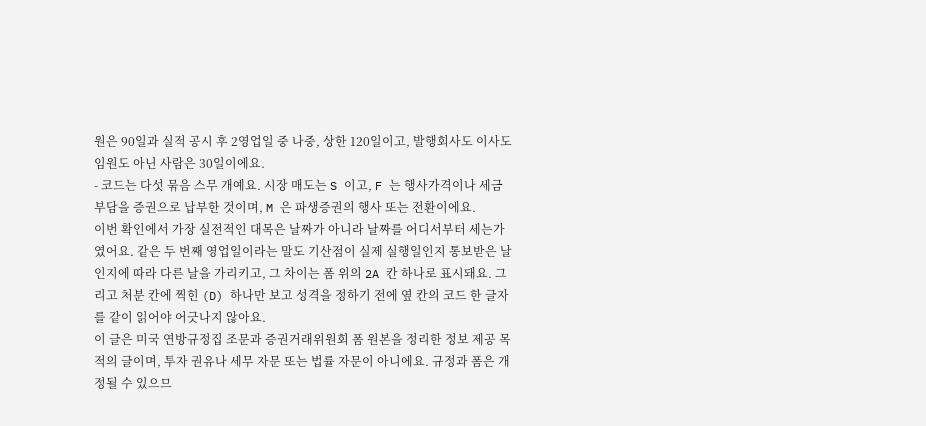원은 90일과 실적 공시 후 2영업일 중 나중, 상한 120일이고, 발행회사도 이사도 임원도 아닌 사람은 30일이에요.
- 코드는 다섯 묶음 스무 개예요. 시장 매도는 S 이고, F 는 행사가격이나 세금 부담을 증권으로 납부한 것이며, M 은 파생증권의 행사 또는 전환이에요.
이번 확인에서 가장 실전적인 대목은 날짜가 아니라 날짜를 어디서부터 세는가였어요. 같은 두 번째 영업일이라는 말도 기산점이 실제 실행일인지 통보받은 날인지에 따라 다른 날을 가리키고, 그 차이는 폼 위의 2A 칸 하나로 표시돼요. 그리고 처분 칸에 찍힌 (D) 하나만 보고 성격을 정하기 전에 옆 칸의 코드 한 글자를 같이 읽어야 어긋나지 않아요.
이 글은 미국 연방규정집 조문과 증권거래위원회 폼 원본을 정리한 정보 제공 목적의 글이며, 투자 권유나 세무 자문 또는 법률 자문이 아니에요. 규정과 폼은 개정될 수 있으므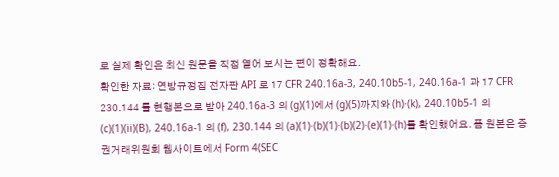로 실제 확인은 최신 원문을 직접 열어 보시는 편이 정확해요.
확인한 자료: 연방규정집 전자판 API 로 17 CFR 240.16a-3, 240.10b5-1, 240.16a-1 과 17 CFR 230.144 를 현행본으로 받아 240.16a-3 의 (g)(1)에서 (g)(5)까지와 (h)·(k), 240.10b5-1 의 (c)(1)(ii)(B), 240.16a-1 의 (f), 230.144 의 (a)(1)·(b)(1)·(b)(2)·(e)(1)·(h)를 확인했어요. 폼 원본은 증권거래위원회 웹사이트에서 Form 4(SEC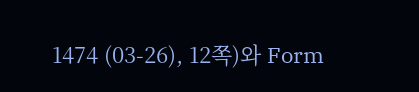1474 (03-26), 12쪽)와 Form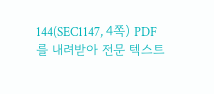144(SEC1147, 4쪽) PDF 를 내려받아 전문 텍스트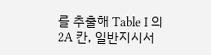를 추출해 Table I 의 2A 칸, 일반지시서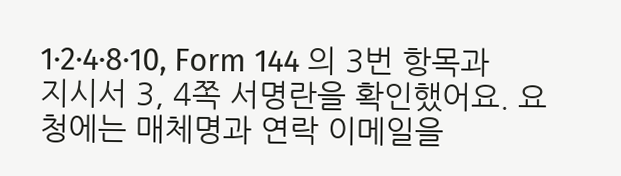1·2·4·8·10, Form 144 의 3번 항목과 지시서 3, 4쪽 서명란을 확인했어요. 요청에는 매체명과 연락 이메일을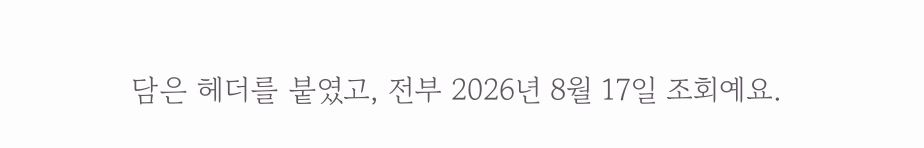담은 헤더를 붙였고, 전부 2026년 8월 17일 조회예요.